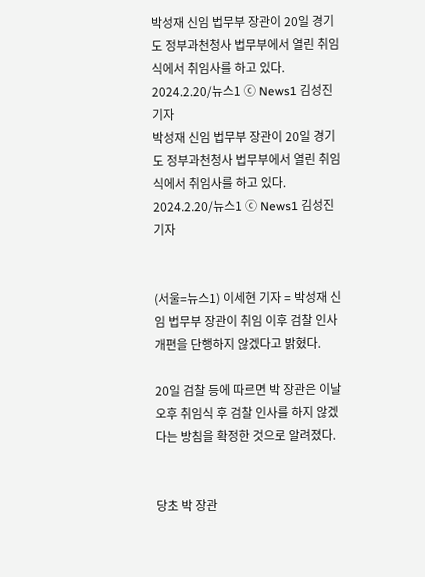박성재 신임 법무부 장관이 20일 경기도 정부과천청사 법무부에서 열린 취임식에서 취임사를 하고 있다. 2024.2.20/뉴스1 ⓒ News1 김성진 기자
박성재 신임 법무부 장관이 20일 경기도 정부과천청사 법무부에서 열린 취임식에서 취임사를 하고 있다. 2024.2.20/뉴스1 ⓒ News1 김성진 기자


(서울=뉴스1) 이세현 기자 = 박성재 신임 법무부 장관이 취임 이후 검찰 인사 개편을 단행하지 않겠다고 밝혔다.

20일 검찰 등에 따르면 박 장관은 이날 오후 취임식 후 검찰 인사를 하지 않겠다는 방침을 확정한 것으로 알려졌다.


당초 박 장관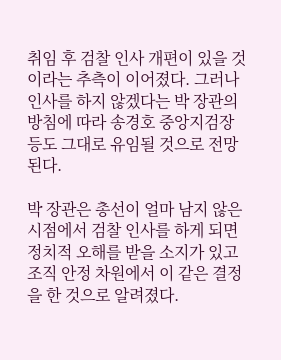취임 후 검찰 인사 개편이 있을 것이라는 추측이 이어졌다. 그러나 인사를 하지 않겠다는 박 장관의 방침에 따라 송경호 중앙지검장 등도 그대로 유임될 것으로 전망된다.

박 장관은 총선이 얼마 남지 않은 시점에서 검찰 인사를 하게 되면 정치적 오해를 받을 소지가 있고 조직 안정 차원에서 이 같은 결정을 한 것으로 알려졌다.